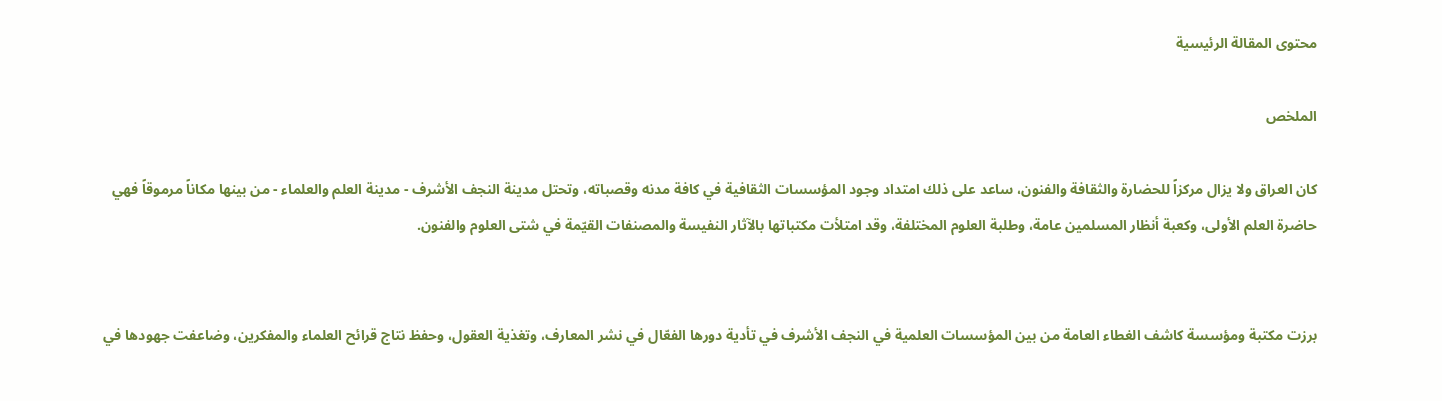محتوى المقالة الرئيسية

الملخص

كان العراق ولا يزال مركزاً للحضارة والثقافة والفنون، ساعد على ذلك امتداد وجود المؤسسات الثقافية في كافة مدنه وقصباته، وتحتل مدينة النجف الأشرف - مدينة العلم والعلماء - من بينها مكاناً مرموقاً فهي حاضرة العلم الأولى، وكعبة أنظار المسلمين عامة، وطلبة العلوم المختلفة، وقد امتلأت مكتباتها بالآثار النفيسة والمصنفات القيّمة في شتى العلوم والفنون.


برزت مكتبة ومؤسسة كاشف الغطاء العامة من بين المؤسسات العلمية في النجف الأشرف في تأدية دورها الفعّال في نشر المعارف، وتغذية العقول، وحفظ نتاج قرائح العلماء والمفكرين، وضاعفت جهودها في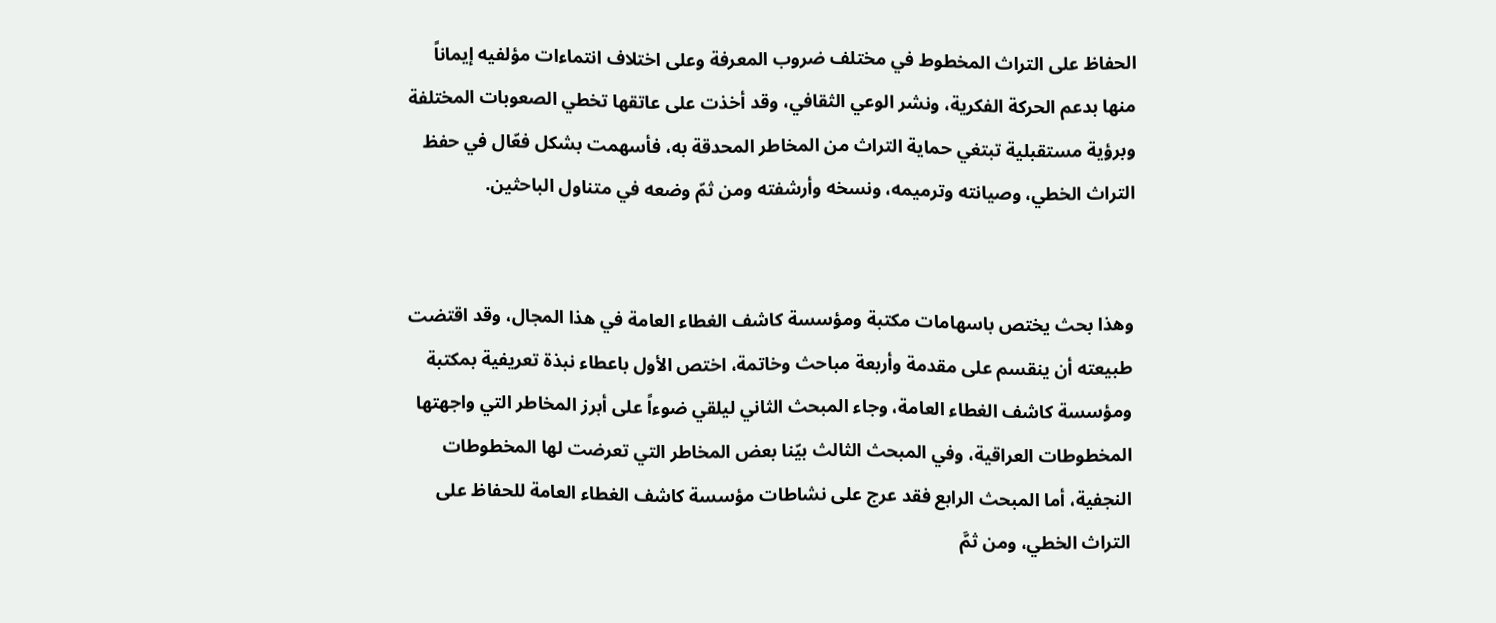الحفاظ على التراث المخطوط في مختلف ضروب المعرفة وعلى اختلاف انتماءات مؤلفيه إيماناً منها بدعم الحركة الفكرية، ونشر الوعي الثقافي، وقد أخذت على عاتقها تخطي الصعوبات المختلفة وبرؤية مستقبلية تبتغي حماية التراث من المخاطر المحدقة به، فأسهمت بشكل فعّال في حفظ التراث الخطي، وصيانته وترميمه، ونسخه وأرشفته ومن ثمّ وضعه في متناول الباحثين.


وهذا بحث يختص باسهامات مكتبة ومؤسسة كاشف الغطاء العامة في هذا المجال، وقد اقتضت طبيعته أن ينقسم على مقدمة وأربعة مباحث وخاتمة، اختص الأول باعطاء نبذة تعريفية بمكتبة ومؤسسة كاشف الغطاء العامة، وجاء المبحث الثاني ليلقي ضوءاً على أبرز المخاطر التي واجهتها المخطوطات العراقية، وفي المبحث الثالث بيّنا بعض المخاطر التي تعرضت لها المخطوطات النجفية، أما المبحث الرابع فقد عرج على نشاطات مؤسسة كاشف الغطاء العامة للحفاظ على التراث الخطي، ومن ثمَّ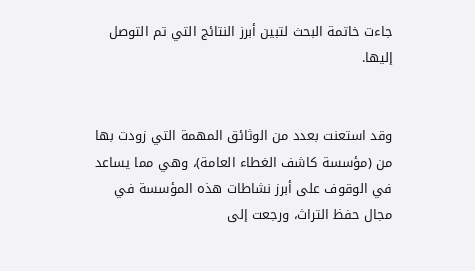جاءت خاتمة البحث لتبين أبرز النتائج التي تم التوصل إليها.


وقد استعنت بعدد من الوثائق المهمة التي زودت بها من (مؤسسة كاشف الغطاء العامة)، وهي مما يساعد في الوقوف على أبرز نشاطات هذه المؤسسة في مجال حفظ التراث، ورجعت إلى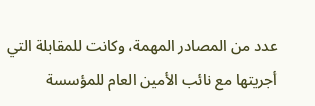عدد من المصادر المهمة، وكانت للمقابلة التي أجريتها مع نائب الأمين العام للمؤسسة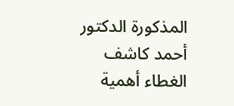المذكورة الدكتور أحمد كاشف الغطاء أهمية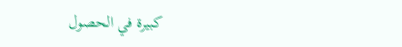كبيرة في الحصول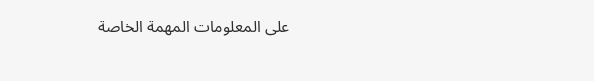على المعلومات المهمة الخاصة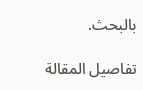بالبحث.

تفاصيل المقالة